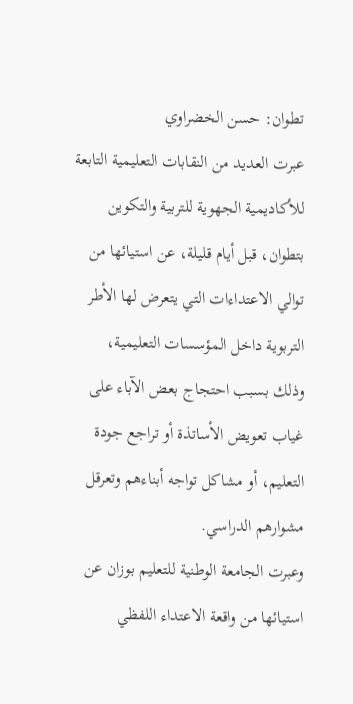تطوان: حسن الخضراوي
عبرت العديد من النقابات التعليمية التابعة للأكاديمية الجهوية للتربية والتكوين بتطوان، قبل أيام قليلة، عن استيائها من توالي الاعتداءات التي يتعرض لها الأطر التربوية داخل المؤسسات التعليمية، وذلك بسبب احتجاج بعض الآباء على غياب تعويض الأساتذة أو تراجع جودة التعليم، أو مشاكل تواجه أبناءهم وتعرقل مشوارهم الدراسي.
وعبرت الجامعة الوطنية للتعليم بوزان عن استيائها من واقعة الاعتداء اللفظي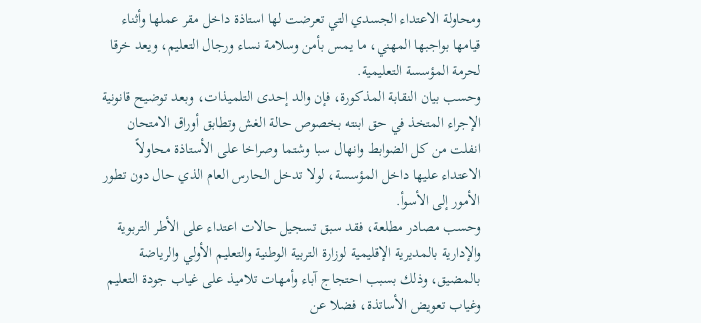ومحاولة الاعتداء الجسدي التي تعرضت لها استاذة داخل مقر عملها وأثناء قيامها بواجبها المهني، ما يمس بأمن وسلامة نساء ورجال التعليم، ويعد خرقا لحرمة المؤسسة التعليمية.
وحسب بيان النقابة المذكورة، فإن والد إحدى التلميذات، وبعد توضيح قانونية الإجراء المتخذ في حق ابنته بخصوص حالة الغش وتطابق أوراق الامتحان انفلت من كل الضوابط وانهال سبا وشتما وصراخا على الأستاذة محاولاً الاعتداء عليها داخل المؤسسة، لولا تدخل الحارس العام الذي حال دون تطور الأمور إلى الأسوأ.
وحسب مصادر مطلعة، فقد سبق تسجيل حالات اعتداء على الأطر التربوية والإدارية بالمديرية الإقليمية لوزارة التربية الوطنية والتعليم الأولي والرياضة بالمضيق، وذلك بسبب احتجاج آباء وأمهات تلاميذ على غياب جودة التعليم وغياب تعويض الأساتذة، فضلا عن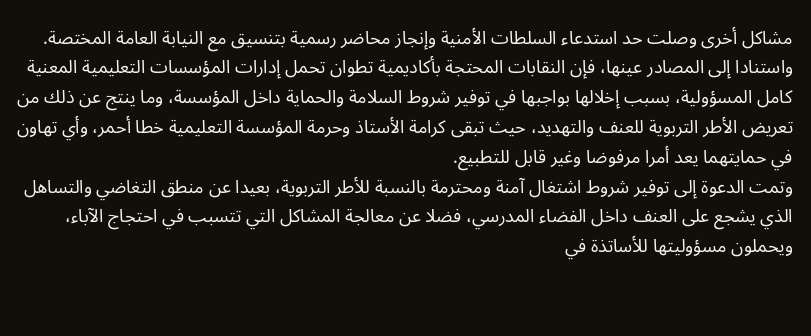مشاكل أخرى وصلت حد استدعاء السلطات الأمنية وإنجاز محاضر رسمية بتنسيق مع النيابة العامة المختصة.
واستنادا إلى المصادر عينها، فإن النقابات المحتجة بأكاديمية تطوان تحمل إدارات المؤسسات التعليمية المعنية كامل المسؤولية، بسبب إخلالها بواجبها في توفير شروط السلامة والحماية داخل المؤسسة، وما ينتج عن ذلك من تعريض الأطر التربوية للعنف والتهديد، حيث تبقى كرامة الأستاذ وحرمة المؤسسة التعليمية خطا أحمر، وأي تهاون في حمايتهما يعد أمرا مرفوضا وغير قابل للتطبيع.
وتمت الدعوة إلى توفير شروط اشتغال آمنة ومحترمة بالنسبة للأطر التربوية، بعيدا عن منطق التغاضي والتساهل الذي يشجع على العنف داخل الفضاء المدرسي، فضلا عن معالجة المشاكل التي تتسبب في احتجاج الآباء، ويحملون مسؤوليتها للأساتذة في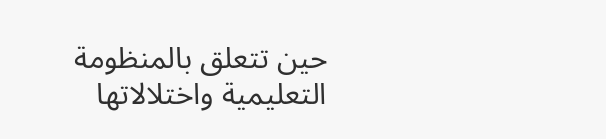حين تتعلق بالمنظومة التعليمية واختلالاتها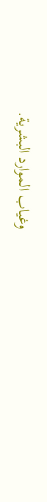وغياب الموارد البشرية.